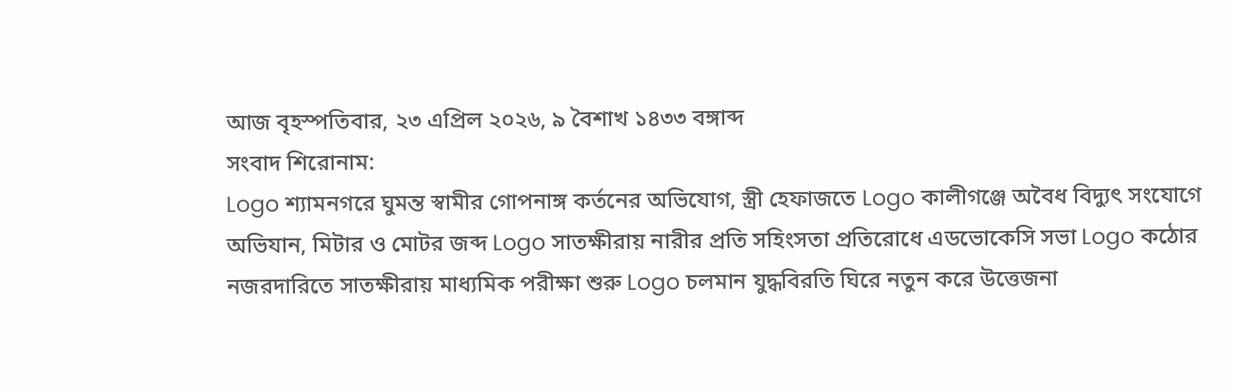আজ বৃহস্পতিবার, ২৩ এপ্রিল ২০২৬, ৯ বৈশাখ ১৪৩৩ বঙ্গাব্দ
সংবাদ শিরোনাম:
Logo শ্যামনগরে ঘুমন্ত স্বামীর গোপনাঙ্গ কর্তনের অভিযোগ, স্ত্রী হেফাজতে Logo কালীগঞ্জে অবৈধ বিদ্যুৎ সংযোগে অভিযান, মিটার ও মোটর জব্দ Logo সাতক্ষীরায় নারীর প্রতি সহিংসতা প্রতিরোধে এডভোকেসি সভা Logo কঠোর নজরদারিতে সাতক্ষীরায় মাধ্যমিক পরীক্ষা শুরু Logo চলমান যুদ্ধবিরতি ঘিরে নতুন করে উত্তেজনা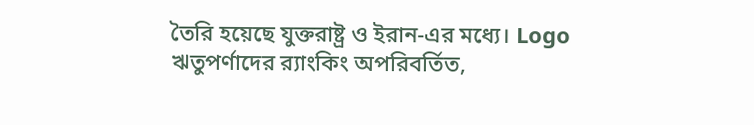তৈরি হয়েছে যুক্তরাষ্ট্র ও ইরান-এর মধ্যে। Logo ঋতুপর্ণাদের র‌্যাংকিং অপরিবর্তিত,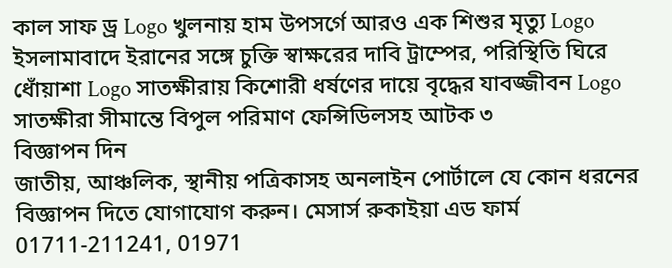কাল সাফ ড্র Logo খুলনায় হাম উপসর্গে আরও এক শিশুর মৃত্যু Logo ইসলামাবাদে ইরানের সঙ্গে চুক্তি স্বাক্ষরের দাবি ট্রাম্পের, পরিস্থিতি ঘিরে ধোঁয়াশা Logo সাতক্ষীরায় কিশোরী ধর্ষণের দায়ে বৃদ্ধের যাবজ্জীবন Logo সাতক্ষীরা সীমান্তে বিপুল পরিমাণ ফেন্সিডিলসহ আটক ৩
বিজ্ঞাপন দিন
জাতীয়, আঞ্চলিক, স্থানীয় পত্রিকাসহ অনলাইন পোর্টালে যে কোন ধরনের বিজ্ঞাপন দিতে যোগাযোগ করুন। মেসার্স রুকাইয়া এড ফার্ম 01711-211241, 01971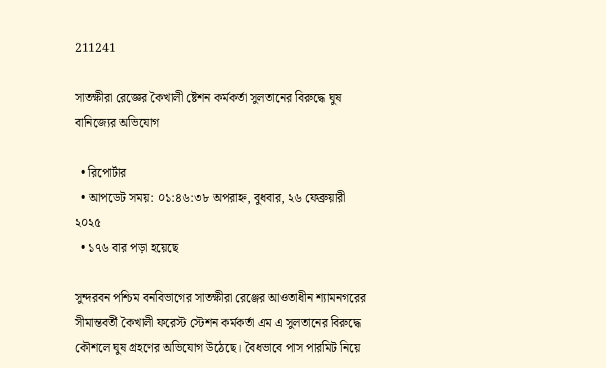211241

সাতক্ষীরা রেজ্ঞের কৈখালী ষ্টেশন কর্মকর্তা সুলতানের বিরুদ্ধে ঘুষ বানিজ‍্যের অভিযোগ

  • রিপোর্টার
  • আপডেট সময়: ০১:৪৬:৩৮ অপরাহ্ন, বুধবার, ২৬ ফেব্রুয়ারী ২০২৫
  • ১৭৬ বার পড়া হয়েছে

সুন্দরবন পশ্চিম বনবিভাগের সাতক্ষীরা রেঞ্জের আওতাধীন শ্যামনগরের সীমান্তবর্তী কৈখালী ফরেস্ট স্টেশন কর্মকর্তা এম এ সুলতানের বিরুদ্ধে কৌশলে ঘুষ গ্রহণের অভিযোগ উঠেছে। বৈধভাবে পাস পারমিট নিয়ে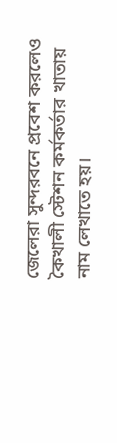জেলেরা সুন্দরবনে প্রবেশ করলেও কৈখালী স্টেশন কর্মকর্তার খাতায় নাম লেখাতে হয়।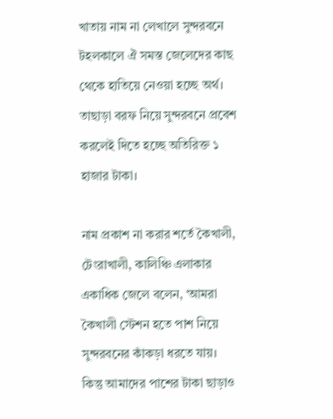খাতায় নাম না লেখালে সুন্দরবনে টহলকালে ঐ সমস্ত জেলেদের কাছ থেকে হাতিয়ে নেওয়া হচ্ছে অর্থ। তাছাড়া বরফ নিয়ে সুন্দরবনে প্রবেশ করলেই দিতে হচ্ছে অতিরিক্ত ১ হাজার টাকা।

নাম প্রকাশ না করার শর্তে কৈখালী, টেংরাখালী, কালিঞ্চি এলাকার একাধিক জেলে বলেন, ‘আমরা কৈখালী স্টেশন হতে পাশ নিয়ে সুন্দরবনের কাঁকড়া ধরতে যায়। কিন্তু আমাদের পাশের টাকা ছাড়াও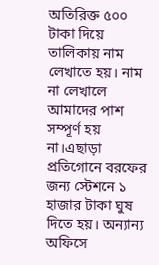অতিরিক্ত ৫০০ টাকা দিয়ে তালিকায় নাম লেখাতে হয়। নাম না লেখালে আমাদের পাশ সম্পূর্ণ হয় না।এছাড়া প্রতিগোনে বরফের জন্য স্টেশনে ১ হাজার টাকা ঘুষ দিতে হয়। অন্যান্য অফিসে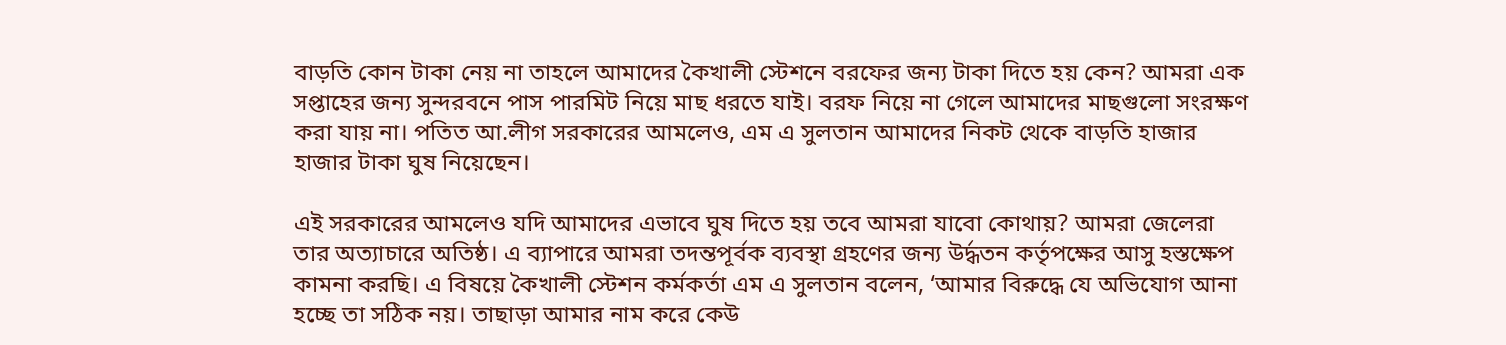বাড়তি কোন টাকা নেয় না তাহলে আমাদের কৈখালী স্টেশনে বরফের জন্য টাকা দিতে হয় কেন? আমরা এক সপ্তাহের জন্য সুন্দরবনে পাস পারমিট নিয়ে মাছ ধরতে যাই। বরফ নিয়ে না গেলে আমাদের মাছগুলো সংরক্ষণ করা যায় না। পতিত আ.লীগ সরকারের আমলেও, এম এ সুলতান আমাদের নিকট থেকে বাড়তি হাজার হাজার টাকা ঘুষ নিয়েছেন।

এই সরকারের আমলেও যদি আমাদের এভাবে ঘুষ দিতে হয় তবে আমরা যাবো কোথায়? আমরা জেলেরা তার অত্যাচারে অতিষ্ঠ। এ ব্যাপারে আমরা তদন্তপূর্বক ব্যবস্থা গ্রহণের জন্য উর্দ্ধতন কর্তৃপক্ষের আসু হস্তক্ষেপ কামনা করছি। এ বিষয়ে কৈখালী স্টেশন কর্মকর্তা এম এ সুলতান বলেন, ‘আমার বিরুদ্ধে যে অভিযোগ আনা হচ্ছে তা সঠিক নয়। তাছাড়া আমার নাম করে কেউ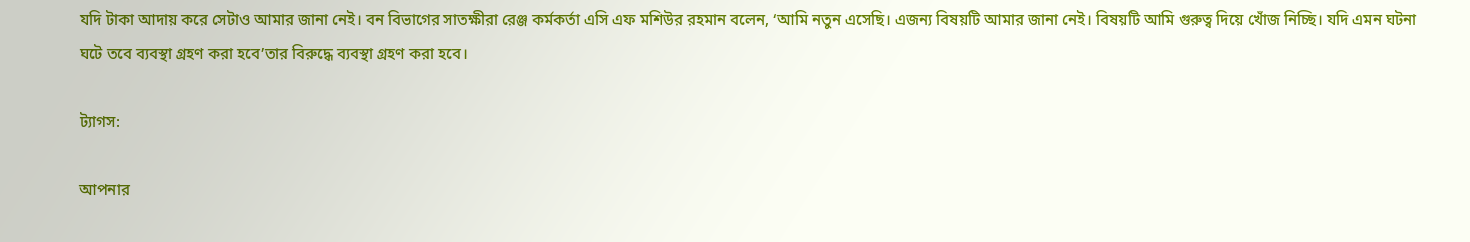যদি টাকা আদায় করে সেটাও আমার জানা নেই। বন বিভাগের সাতক্ষীরা রেঞ্জ কর্মকর্তা এসি এফ মশিউর রহমান বলেন, ‘আমি নতুন এসেছি। এজন্য বিষয়টি আমার জানা নেই। বিষয়টি আমি গুরুত্ব দিয়ে খোঁজ নিচ্ছি। যদি এমন ঘটনা ঘটে তবে ব্যবস্থা গ্রহণ করা হবে’তার বিরুদ্ধে ব্যবস্থা গ্রহণ করা হবে।

ট্যাগস:

আপনার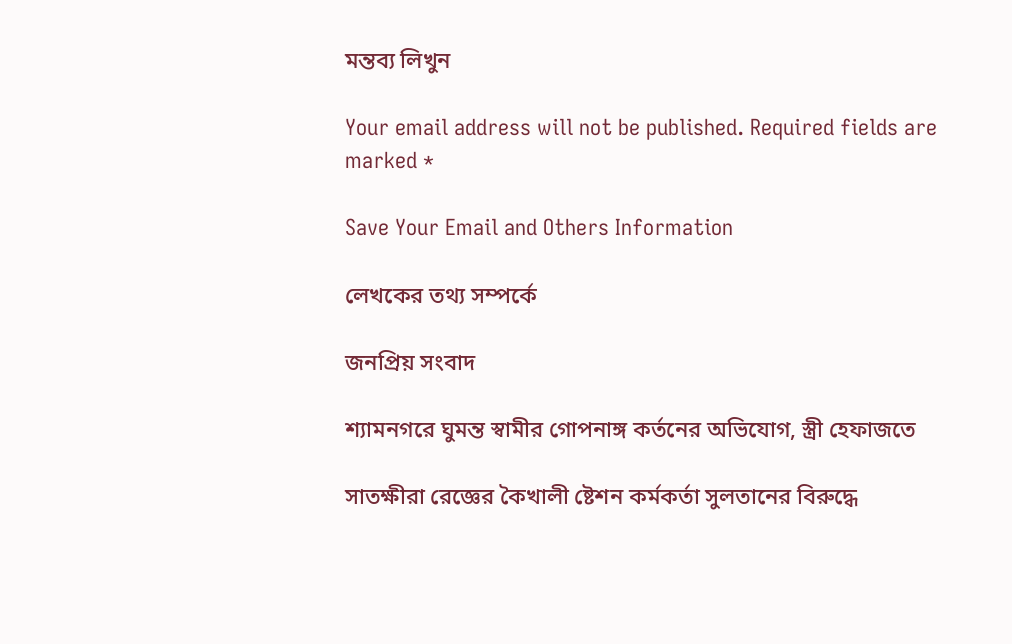মন্তব্য লিখুন

Your email address will not be published. Required fields are marked *

Save Your Email and Others Information

লেখকের তথ্য সম্পর্কে

জনপ্রিয় সংবাদ

শ্যামনগরে ঘুমন্ত স্বামীর গোপনাঙ্গ কর্তনের অভিযোগ, স্ত্রী হেফাজতে

সাতক্ষীরা রেজ্ঞের কৈখালী ষ্টেশন কর্মকর্তা সুলতানের বিরুদ্ধে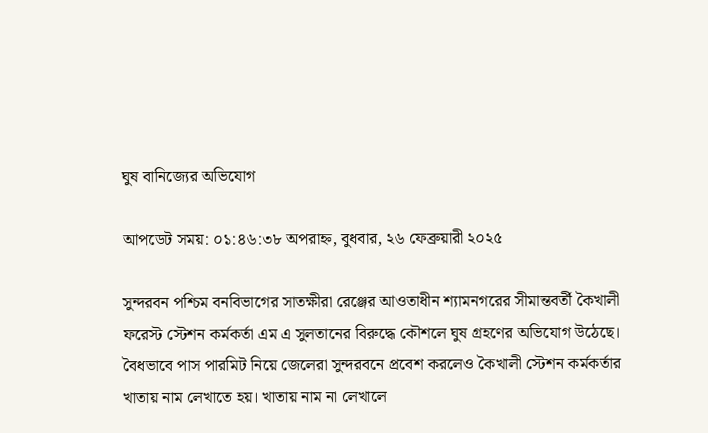ঘুষ বানিজ‍্যের অভিযোগ

আপডেট সময়: ০১:৪৬:৩৮ অপরাহ্ন, বুধবার, ২৬ ফেব্রুয়ারী ২০২৫

সুন্দরবন পশ্চিম বনবিভাগের সাতক্ষীরা রেঞ্জের আওতাধীন শ্যামনগরের সীমান্তবর্তী কৈখালী ফরেস্ট স্টেশন কর্মকর্তা এম এ সুলতানের বিরুদ্ধে কৌশলে ঘুষ গ্রহণের অভিযোগ উঠেছে। বৈধভাবে পাস পারমিট নিয়ে জেলেরা সুন্দরবনে প্রবেশ করলেও কৈখালী স্টেশন কর্মকর্তার খাতায় নাম লেখাতে হয়। খাতায় নাম না লেখালে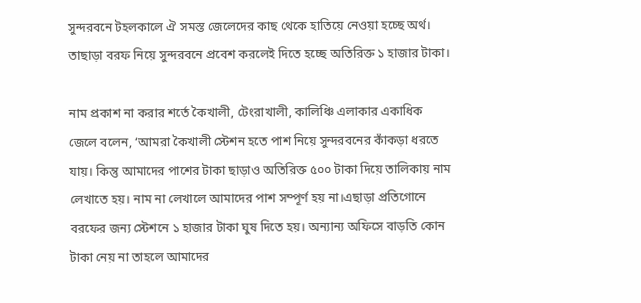সুন্দরবনে টহলকালে ঐ সমস্ত জেলেদের কাছ থেকে হাতিয়ে নেওয়া হচ্ছে অর্থ। তাছাড়া বরফ নিয়ে সুন্দরবনে প্রবেশ করলেই দিতে হচ্ছে অতিরিক্ত ১ হাজার টাকা।

নাম প্রকাশ না করার শর্তে কৈখালী, টেংরাখালী, কালিঞ্চি এলাকার একাধিক জেলে বলেন, ‘আমরা কৈখালী স্টেশন হতে পাশ নিয়ে সুন্দরবনের কাঁকড়া ধরতে যায়। কিন্তু আমাদের পাশের টাকা ছাড়াও অতিরিক্ত ৫০০ টাকা দিয়ে তালিকায় নাম লেখাতে হয়। নাম না লেখালে আমাদের পাশ সম্পূর্ণ হয় না।এছাড়া প্রতিগোনে বরফের জন্য স্টেশনে ১ হাজার টাকা ঘুষ দিতে হয়। অন্যান্য অফিসে বাড়তি কোন টাকা নেয় না তাহলে আমাদের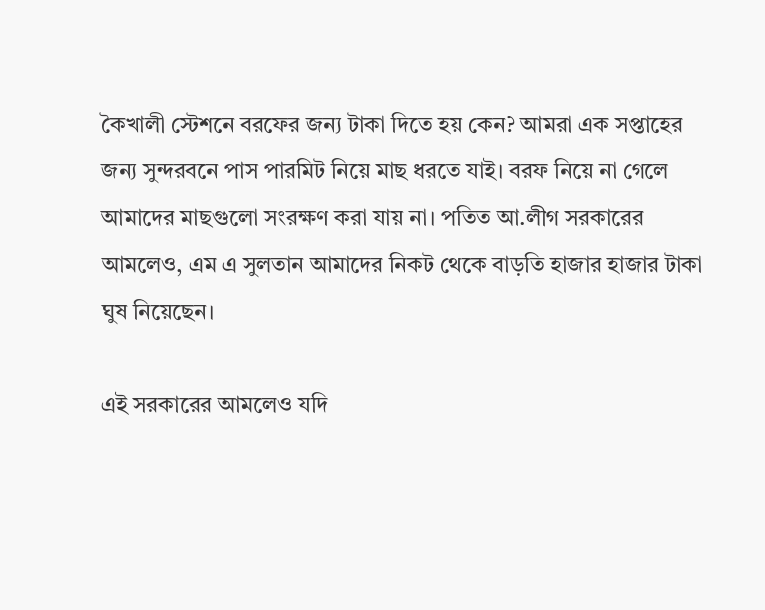কৈখালী স্টেশনে বরফের জন্য টাকা দিতে হয় কেন? আমরা এক সপ্তাহের জন্য সুন্দরবনে পাস পারমিট নিয়ে মাছ ধরতে যাই। বরফ নিয়ে না গেলে আমাদের মাছগুলো সংরক্ষণ করা যায় না। পতিত আ.লীগ সরকারের আমলেও, এম এ সুলতান আমাদের নিকট থেকে বাড়তি হাজার হাজার টাকা ঘুষ নিয়েছেন।

এই সরকারের আমলেও যদি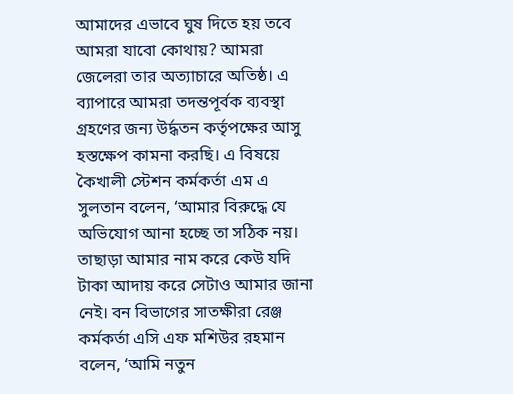আমাদের এভাবে ঘুষ দিতে হয় তবে আমরা যাবো কোথায়? আমরা জেলেরা তার অত্যাচারে অতিষ্ঠ। এ ব্যাপারে আমরা তদন্তপূর্বক ব্যবস্থা গ্রহণের জন্য উর্দ্ধতন কর্তৃপক্ষের আসু হস্তক্ষেপ কামনা করছি। এ বিষয়ে কৈখালী স্টেশন কর্মকর্তা এম এ সুলতান বলেন, ‘আমার বিরুদ্ধে যে অভিযোগ আনা হচ্ছে তা সঠিক নয়। তাছাড়া আমার নাম করে কেউ যদি টাকা আদায় করে সেটাও আমার জানা নেই। বন বিভাগের সাতক্ষীরা রেঞ্জ কর্মকর্তা এসি এফ মশিউর রহমান বলেন, ‘আমি নতুন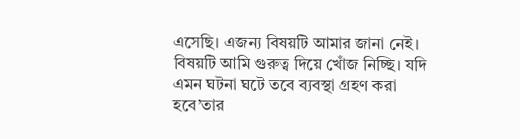এসেছি। এজন্য বিষয়টি আমার জানা নেই। বিষয়টি আমি গুরুত্ব দিয়ে খোঁজ নিচ্ছি। যদি এমন ঘটনা ঘটে তবে ব্যবস্থা গ্রহণ করা হবে’তার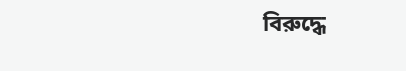বিরুদ্ধে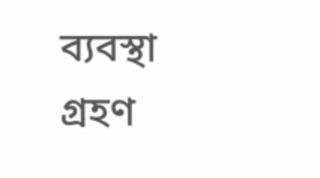ব্যবস্থা গ্রহণ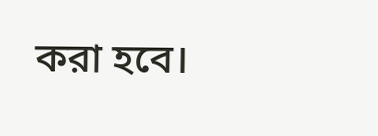করা হবে।